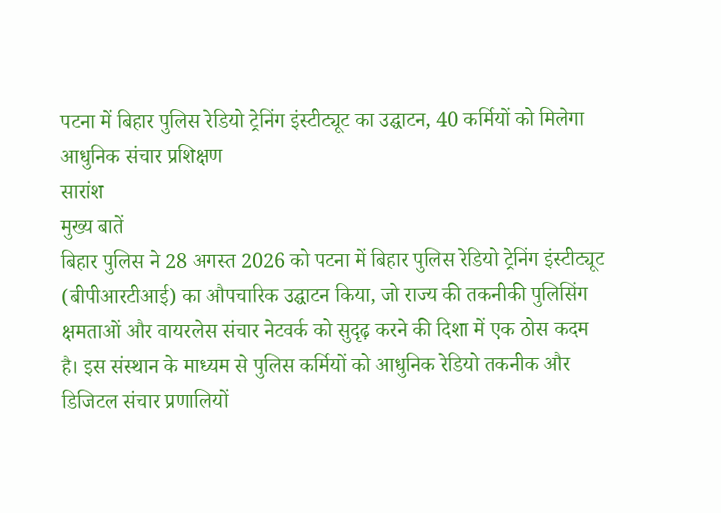पटना में बिहार पुलिस रेडियो ट्रेनिंग इंस्टीट्यूट का उद्घाटन, 40 कर्मियों को मिलेगा आधुनिक संचार प्रशिक्षण
सारांश
मुख्य बातें
बिहार पुलिस ने 28 अगस्त 2026 को पटना में बिहार पुलिस रेडियो ट्रेनिंग इंस्टीट्यूट (बीपीआरटीआई) का औपचारिक उद्घाटन किया, जो राज्य की तकनीकी पुलिसिंग क्षमताओं और वायरलेस संचार नेटवर्क को सुदृढ़ करने की दिशा में एक ठोस कदम है। इस संस्थान के माध्यम से पुलिस कर्मियों को आधुनिक रेडियो तकनीक और डिजिटल संचार प्रणालियों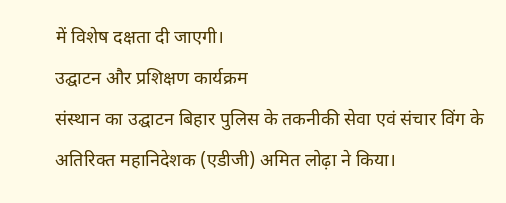में विशेष दक्षता दी जाएगी।
उद्घाटन और प्रशिक्षण कार्यक्रम
संस्थान का उद्घाटन बिहार पुलिस के तकनीकी सेवा एवं संचार विंग के अतिरिक्त महानिदेशक (एडीजी) अमित लोढ़ा ने किया।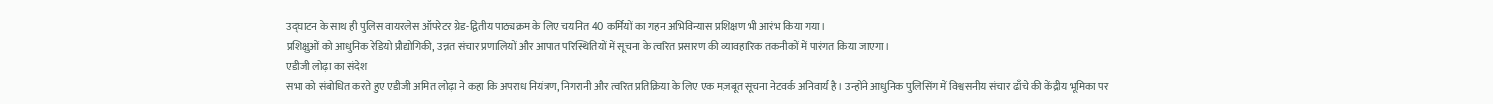उद्घाटन के साथ ही पुलिस वायरलेस ऑपरेटर ग्रेड-द्वितीय पाठ्यक्रम के लिए चयनित 40 कर्मियों का गहन अभिविन्यास प्रशिक्षण भी आरंभ किया गया।
प्रशिक्षुओं को आधुनिक रेडियो प्रौद्योगिकी, उन्नत संचार प्रणालियों और आपात परिस्थितियों में सूचना के त्वरित प्रसारण की व्यावहारिक तकनीकों में पारंगत किया जाएगा।
एडीजी लोढ़ा का संदेश
सभा को संबोधित करते हुए एडीजी अमित लोढ़ा ने कहा कि अपराध नियंत्रण, निगरानी और त्वरित प्रतिक्रिया के लिए एक मज़बूत सूचना नेटवर्क अनिवार्य है। उन्होंने आधुनिक पुलिसिंग में विश्वसनीय संचार ढाँचे की केंद्रीय भूमिका पर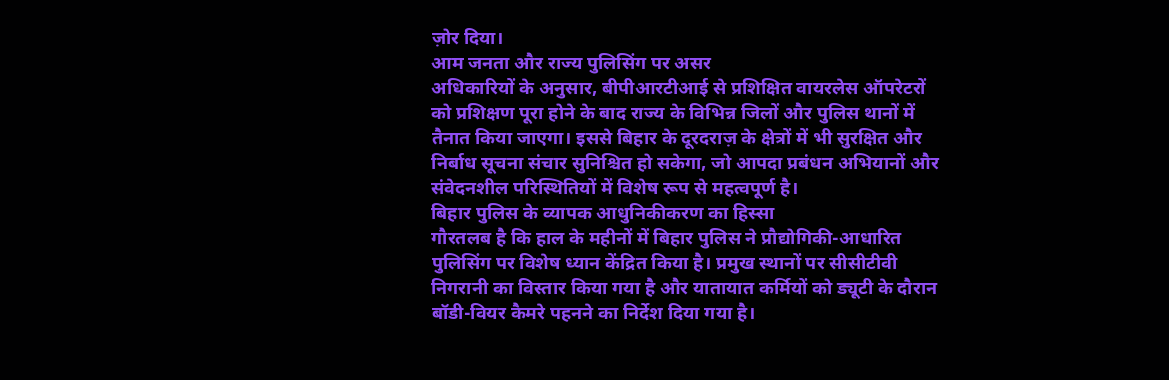ज़ोर दिया।
आम जनता और राज्य पुलिसिंग पर असर
अधिकारियों के अनुसार, बीपीआरटीआई से प्रशिक्षित वायरलेस ऑपरेटरों को प्रशिक्षण पूरा होने के बाद राज्य के विभिन्न जिलों और पुलिस थानों में तैनात किया जाएगा। इससे बिहार के दूरदराज़ के क्षेत्रों में भी सुरक्षित और निर्बाध सूचना संचार सुनिश्चित हो सकेगा, जो आपदा प्रबंधन अभियानों और संवेदनशील परिस्थितियों में विशेष रूप से महत्वपूर्ण है।
बिहार पुलिस के व्यापक आधुनिकीकरण का हिस्सा
गौरतलब है कि हाल के महीनों में बिहार पुलिस ने प्रौद्योगिकी-आधारित पुलिसिंग पर विशेष ध्यान केंद्रित किया है। प्रमुख स्थानों पर सीसीटीवी निगरानी का विस्तार किया गया है और यातायात कर्मियों को ड्यूटी के दौरान बॉडी-वियर कैमरे पहनने का निर्देश दिया गया है।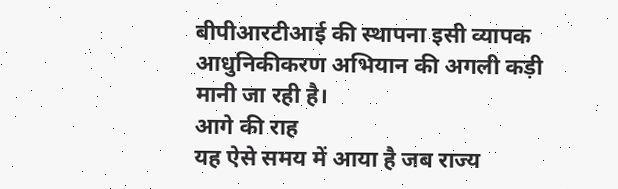बीपीआरटीआई की स्थापना इसी व्यापक आधुनिकीकरण अभियान की अगली कड़ी मानी जा रही है।
आगे की राह
यह ऐसे समय में आया है जब राज्य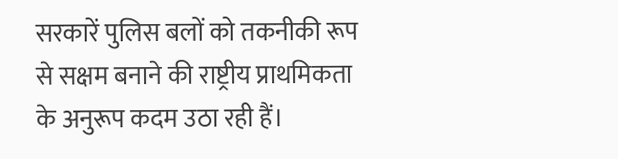सरकारें पुलिस बलों को तकनीकी रूप से सक्षम बनाने की राष्ट्रीय प्राथमिकता के अनुरूप कदम उठा रही हैं।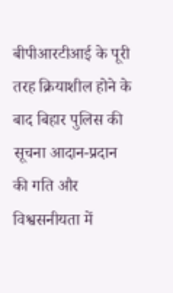बीपीआरटीआई के पूरी तरह क्रियाशील होने के बाद बिहार पुलिस की सूचना आदान-प्रदान की गति और विश्वसनीयता में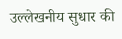उल्लेखनीय सुधार की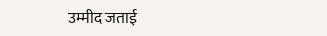उम्मीद जताई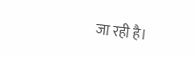जा रही है।